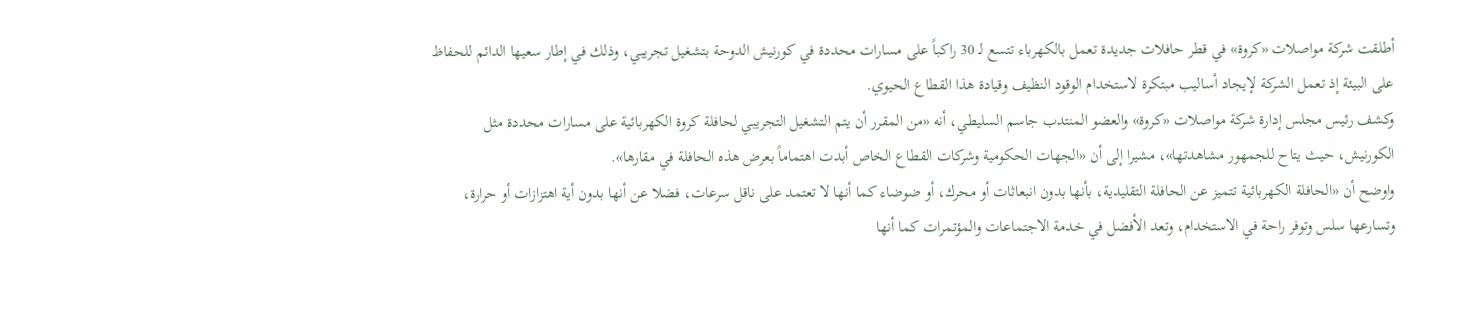أطلقت شركة مواصلات «كروة» في قطر حافلات جديدة تعمل بالكهرباء تتسع لـ 30 راكباً على مسارات محددة في كورنيش الدوحة بتشغيل تجريبي، وذلك في إطار سعيها الدائم للحفاظ على البيئة إذ تعمل الشركة لإيجاد أساليب مبتكرة لاستخدام الوقود النظيف وقيادة هذا القطاع الحيوي.
وكشف رئيس مجلس إدارة شركة مواصلات «كروة» والعضو المنتدب جاسم السليطي، أنه «من المقرر أن يتم التشغيل التجريبي لحافلة كروة الكهربائية على مسارات محددة مثل الكورنيش، حيث يتاح للجمهور مشاهدتها»، مشيرا إلى أن «الجهات الحكومية وشركات القطاع الخاص أبدت اهتماماً بعرض هذه الحافلة في مقارها».
واوضح أن «الحافلة الكهربائية تتميز عن الحافلة التقليدية، بأنها بدون انبعاثات أو محرك، أو ضوضاء كما أنها لا تعتمد على ناقل سرعات، فضلا عن أنها بدون أية اهتزازات أو حرارة، وتسارعها سلس وتوفر راحة في الاستخدام، وتعد الأفضل في خدمة الاجتماعات والمؤتمرات كما أنها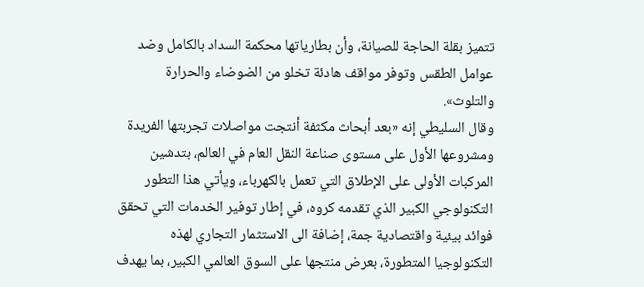تتميز بقلة الحاجة للصيانة، وأن بطارياتها محكمة السداد بالكامل وضد عوامل الطقس وتوفر مواقف هادئة تخلو من الضوضاء والحرارة والتلوث».
وقال السليطي إنه «بعد أبحاث مكثفة أنتجت مواصلات تجربتها الفريدة ومشروعها الأول على مستوى صناعة النقل العام في العالم، بتدشين المركبات الأولى على الإطلاق التي تعمل بالكهرباء، ويأتي هذا التطور التكنولوجي الكبير الذي تقدمه كروه، في إطار توفير الخدمات التي تحقق فوائد بيئية واقتصادية جمة، إضافة الى الاستثمار التجاري لهذه التكنولوجيا المتطورة، بعرض منتجها على السوق العالمي الكبير، بما يهدف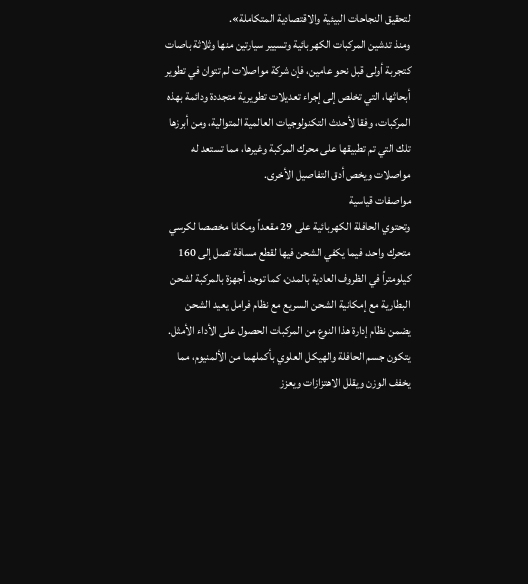لتحقيق النجاحات البيئية والاقتصادية المتكاملة».
ومنذ تدشين المركبات الكهربائية وتسيير سيارتين منها وثلاثة باصات كتجربة أولى قبل نحو عامين، فإن شركة مواصلات لم تتوان في تطوير أبحاثها، التي تخلص إلى إجراء تعديلات تطويرية متجددة ودائمة بهذه المركبات، وفقا لأحدث التكنولوجيات العالمية المتوالية، ومن أبرزها تلك التي تم تطبيقها على محرك المركبة وغيرها، مما تستعد له مواصلات ويخص أدق التفاصيل الأخرى.
مواصفات قياسية
وتحتوي الحافلة الكهربائية على 29 مقعداً ومكانا مخصصا لكرسي متحرك واحد، فيما يكفي الشحن فيها لقطع مسافة تصل إلى 160 كيلومتراً في الظروف العادية بالمدن، كما توجد أجهزة بالمركبة لشحن البطارية مع إمكانية الشحن السريع مع نظام فرامل يعيد الشحن يضمن نظام إدارة هذا النوع من المركبات الحصول على الأداء الأمثل.
يتكون جسم الحافلة والهيكل العلوي بأكملهما من الألمنيوم، مما يخفف الوزن ويقلل الاهتزازات ويعزز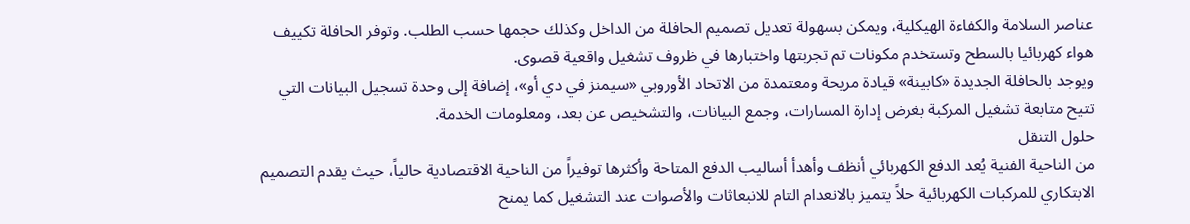عناصر السلامة والكفاءة الهيكلية، ويمكن بسهولة تعديل تصميم الحافلة من الداخل وكذلك حجمها حسب الطلب. وتوفر الحافلة تكييف هواء كهربائيا بالسطح وتستخدم مكونات تم تجربتها واختبارها في ظروف تشغيل واقعية قصوى.
ويوجد بالحافلة الجديدة «كابينة» قيادة مريحة ومعتمدة من الاتحاد الأوروبي «سيمنز في دي أو»، إضافة إلى وحدة تسجيل البيانات التي تتيح متابعة تشغيل المركبة بغرض إدارة المسارات، وجمع البيانات، والتشخيص عن بعد، ومعلومات الخدمة.
حلول التنقل
من الناحية الفنية يُعد الدفع الكهربائي أنظف وأهدأ أساليب الدفع المتاحة وأكثرها توفيراً من الناحية الاقتصادية حالياً، حيث يقدم التصميم الابتكاري للمركبات الكهربائية حلاً يتميز بالانعدام التام للانبعاثات والأصوات عند التشغيل كما يمنح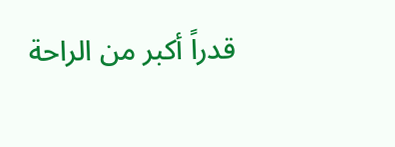قدراً أكبر من الراحة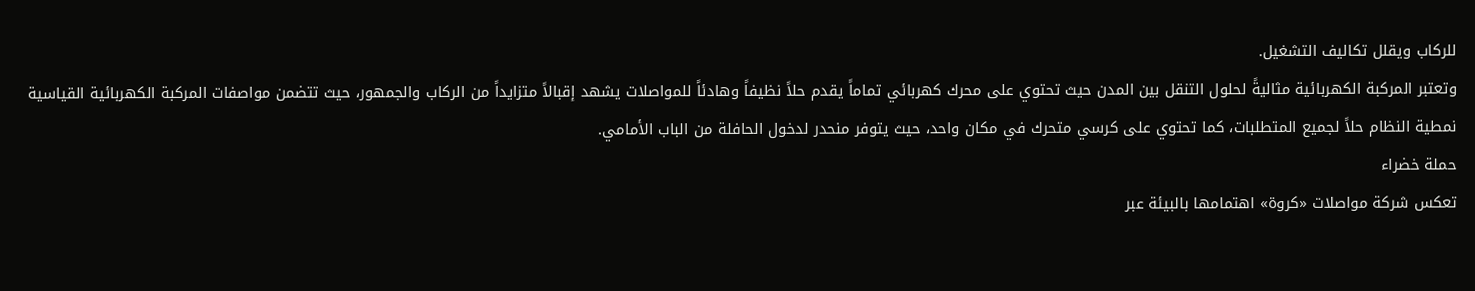للركاب ويقلل تكاليف التشغيل.
وتعتبر المركبة الكهربائية مثاليةً لحلول التنقل بين المدن حيث تحتوي على محرك كهربائي تماماً يقدم حلاً نظيفاً وهادئاً للمواصلات يشهد إقبالاً متزايداً من الركاب والجمهور، حيث تتضمن مواصفات المركبة الكهربائية القياسية نمطية النظام حلاً لجميع المتطلبات، كما تحتوي على كرسي متحرك في مكان واحد، حيث يتوفر منحدر لدخول الحافلة من الباب الأمامي.
حملة خضراء
تعكس شركة مواصلات «كروة» اهتمامها بالبيئة عبر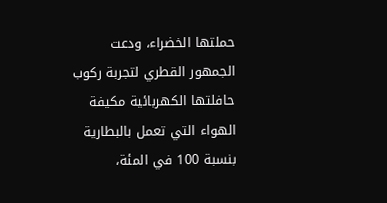حملتها الخضراء، ودعت الجمهور القطري لتجربة ركوب حافلتها الكهربائية مكيفة الهواء التي تعمل بالبطارية بنسبة 100 في المئة،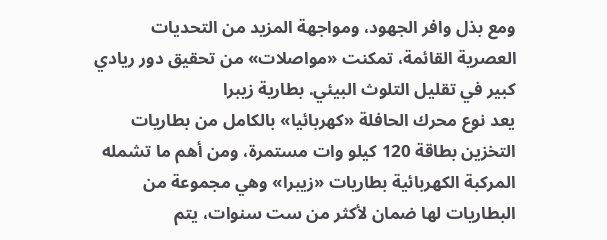ومع بذل وافر الجهود، ومواجهة المزيد من التحديات العصرية القائمة، تمكنت «مواصلات» من تحقيق دور ريادي كبير في تقليل التلوث البيئي. بطارية زيبرا
يعد نوع محرك الحافلة «كهربائيا» بالكامل من بطاريات التخزين بطاقة 120 كيلو وات مستمرة، ومن أهم ما تشمله المركبة الكهربائية بطاريات «زيبرا» وهي مجموعة من البطاريات لها ضمان لأكثر من ست سنوات، يتم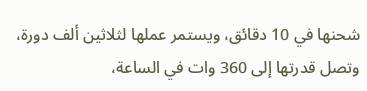شحنها في 10 دقائق، ويستمر عملها لثلاثين ألف دورة، وتصل قدرتها إلى 360 وات في الساعة،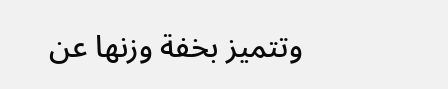وتتميز بخفة وزنها عن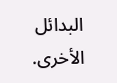البدائل الأخرى.